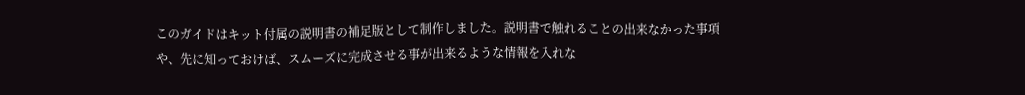このガイドはキット付属の説明書の補足版として制作しました。説明書で触れることの出来なかった事項や、先に知っておけば、スムーズに完成させる事が出来るような情報を入れな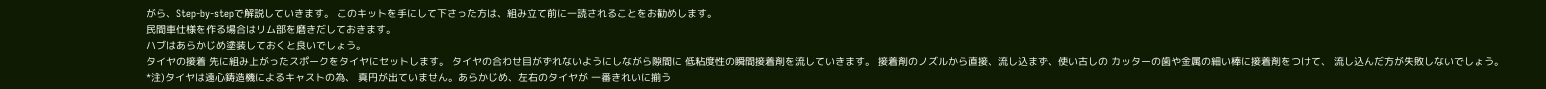がら、Step-by-stepで解説していきます。 このキットを手にして下さった方は、組み立て前に一読されることをお勧めします。
民間車仕様を作る場合はリム部を磨きだしておきます。
ハブはあらかじめ塗装しておくと良いでしょう。
タイヤの接着 先に組み上がったスポークをタイヤにセットします。 タイヤの合わせ目がずれないようにしながら隙間に 低粘度性の瞬間接着剤を流していきます。 接着剤のノズルから直接、流し込まず、使い古しの カッターの歯や金属の細い棒に接着剤をつけて、 流し込んだ方が失敗しないでしょう。
*注)タイヤは遠心鋳造機によるキャストの為、 真円が出ていません。あらかじめ、左右のタイヤが 一番きれいに揃う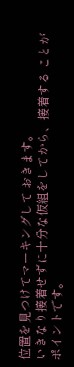位置を見つけてマーキングして おきます。
いきなり接着せずに十分な仮組をしてから、接着する ことがポイントです。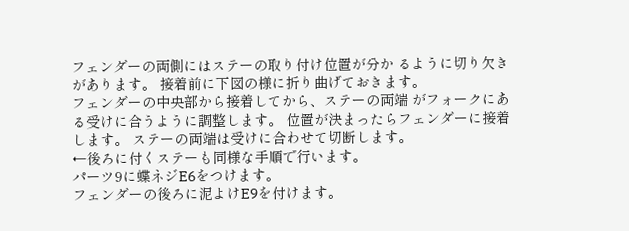フェンダーの両側にはステーの取り付け位置が分か るように切り欠きがあります。 接着前に下図の様に折り曲げておきます。
フェンダーの中央部から接着してから、ステーの両端 がフォークにある受けに合うように調整します。 位置が決まったらフェンダーに接着します。 ステーの両端は受けに合わせて切断します。
←後ろに付くステーも同様な手順で行います。
パーツ9に蝶ネジE6をつけます。
フェンダーの後ろに泥よけE9を付けます。